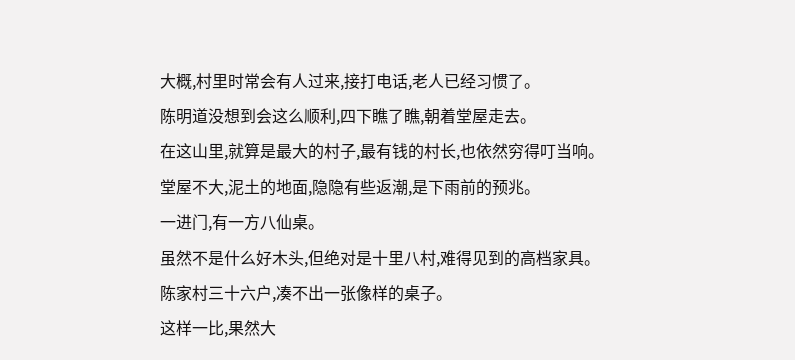大概,村里时常会有人过来,接打电话,老人已经习惯了。
陈明道没想到会这么顺利,四下瞧了瞧,朝着堂屋走去。
在这山里,就算是最大的村子,最有钱的村长,也依然穷得叮当响。
堂屋不大,泥土的地面,隐隐有些返潮,是下雨前的预兆。
一进门,有一方八仙桌。
虽然不是什么好木头,但绝对是十里八村,难得见到的高档家具。
陈家村三十六户,凑不出一张像样的桌子。
这样一比,果然大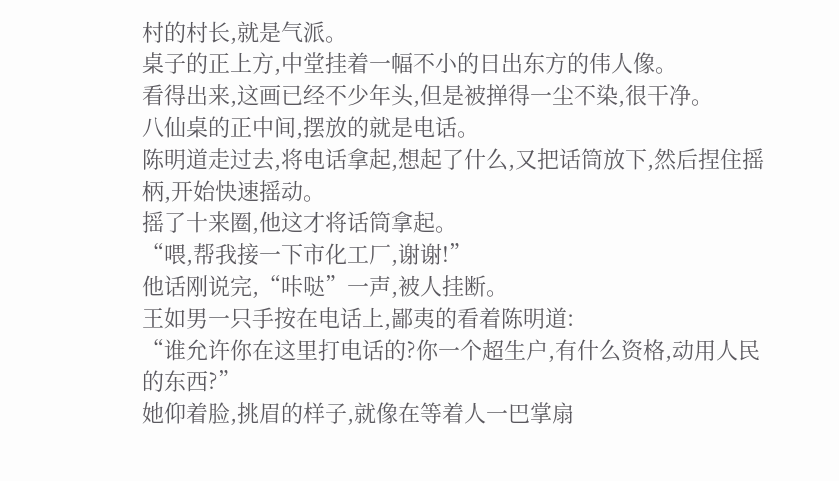村的村长,就是气派。
桌子的正上方,中堂挂着一幅不小的日出东方的伟人像。
看得出来,这画已经不少年头,但是被掸得一尘不染,很干净。
八仙桌的正中间,摆放的就是电话。
陈明道走过去,将电话拿起,想起了什么,又把话筒放下,然后捏住摇柄,开始快速摇动。
摇了十来圈,他这才将话筒拿起。
“喂,帮我接一下市化工厂,谢谢!”
他话刚说完,“咔哒”一声,被人挂断。
王如男一只手按在电话上,鄙夷的看着陈明道:
“谁允许你在这里打电话的?你一个超生户,有什么资格,动用人民的东西?”
她仰着脸,挑眉的样子,就像在等着人一巴掌扇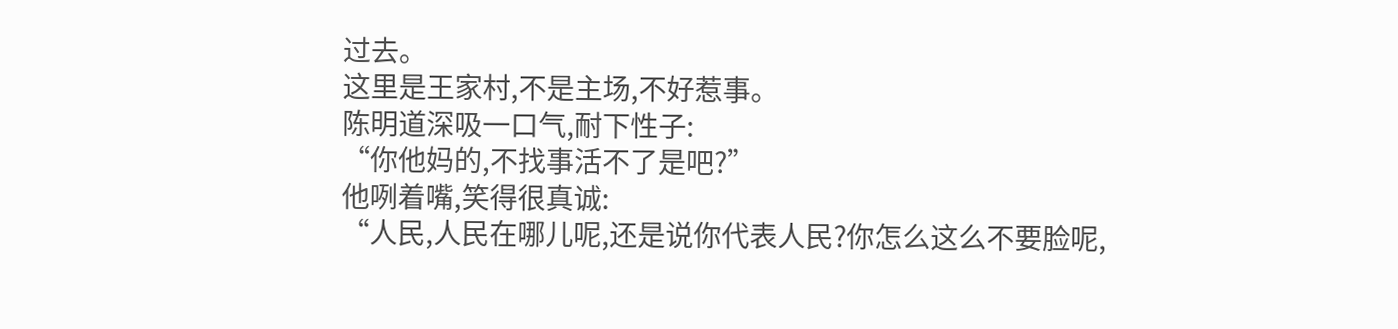过去。
这里是王家村,不是主场,不好惹事。
陈明道深吸一口气,耐下性子:
“你他妈的,不找事活不了是吧?”
他咧着嘴,笑得很真诚:
“人民,人民在哪儿呢,还是说你代表人民?你怎么这么不要脸呢,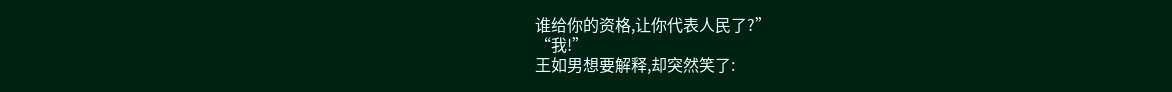谁给你的资格,让你代表人民了?”
“我!”
王如男想要解释,却突然笑了: